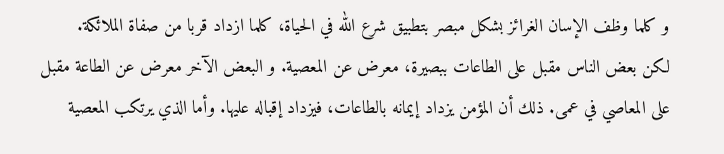و كلما وظف الإسان الغرائز بشكل مبصر بتطبيق شرع الله في الحياة، كلما ازداد قربا من صفاة الملائكة.
لكن بعض الناس مقبل على الطاعات ببصيرة، معرض عن المعصية. و البعض الآخر معرض عن الطاعة مقبل على المعاصي في عمى. ذلك أن المؤمن يزداد إيمانه بالطاعات، فيزداد إقباله عليها. وأما الذي يرتكب المعصية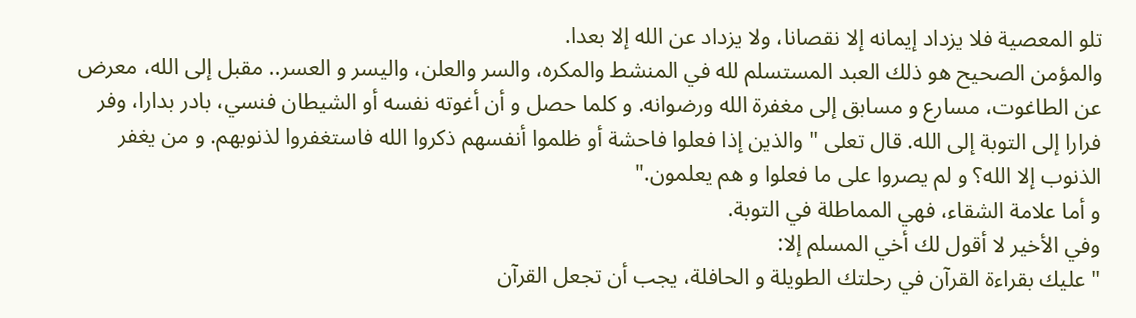تلو المعصية فلا يزداد إيمانه إلا نقصانا، ولا يزداد عن الله إلا بعدا.
والمؤمن الصحيح هو ذلك العبد المستسلم لله في المنشط والمكره، والسر والعلن، واليسر و العسر.. مقبل إلى الله، معرض عن الطاغوت، مسارع و مسابق إلى مغفرة الله ورضوانه. و كلما حصل و أن أغوته نفسه أو الشيطان فنسي، بادر بدارا، وفر فرارا إلى التوبة إلى الله. قال تعلى " والذين إذا فعلوا فاحشة أو ظلموا أنفسهم ذكروا الله فاستغفروا لذنوبهم. و من يغفر الذنوب إلا الله؟ و لم يصروا على ما فعلوا و هم يعلمون."
و أما علامة الشقاء، فهي المماطلة في التوبة.
وفي الأخير لا أقول لك أخي المسلم إلا:
" عليك بقراءة القرآن في رحلتك الطويلة و الحافلة، يجب أن تجعل القرآن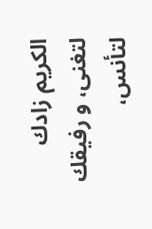الكريم زادك لتغنى، و رفيقك لتأنس،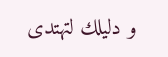و دليلك لتهتدى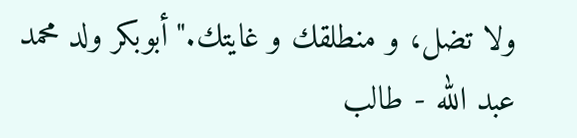ولا تضل، و منطلقك و غايتك."أبوبكر ولد محمد عبد الله - طالب